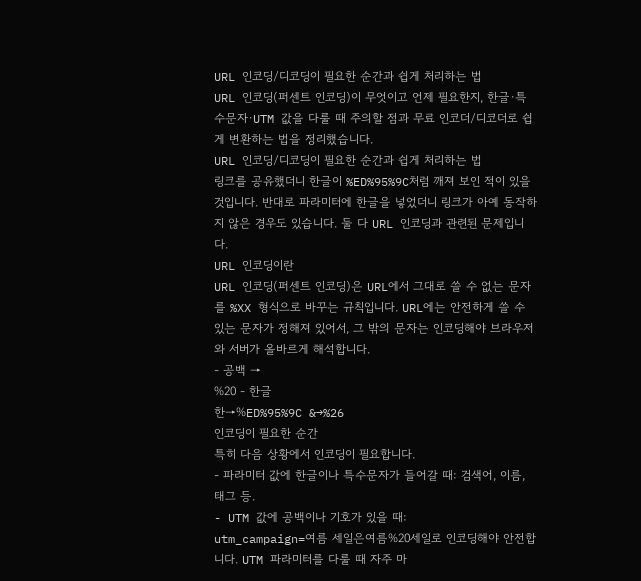URL 인코딩/디코딩이 필요한 순간과 쉽게 처리하는 법
URL 인코딩(퍼센트 인코딩)이 무엇이고 언제 필요한지, 한글·특수문자·UTM 값을 다룰 때 주의할 점과 무료 인코더/디코더로 쉽게 변환하는 법을 정리했습니다.
URL 인코딩/디코딩이 필요한 순간과 쉽게 처리하는 법
링크를 공유했더니 한글이 %ED%95%9C처럼 깨져 보인 적이 있을 것입니다. 반대로 파라미터에 한글을 넣었더니 링크가 아예 동작하지 않은 경우도 있습니다. 둘 다 URL 인코딩과 관련된 문제입니다.
URL 인코딩이란
URL 인코딩(퍼센트 인코딩)은 URL에서 그대로 쓸 수 없는 문자를 %XX 형식으로 바꾸는 규칙입니다. URL에는 안전하게 쓸 수 있는 문자가 정해져 있어서, 그 밖의 문자는 인코딩해야 브라우저와 서버가 올바르게 해석합니다.
- 공백 →
%20 - 한글
한→%ED%95%9C &→%26
인코딩이 필요한 순간
특히 다음 상황에서 인코딩이 필요합니다.
- 파라미터 값에 한글이나 특수문자가 들어갈 때: 검색어, 이름, 태그 등.
- UTM 값에 공백이나 기호가 있을 때:
utm_campaign=여름 세일은여름%20세일로 인코딩해야 안전합니다. UTM 파라미터를 다룰 때 자주 마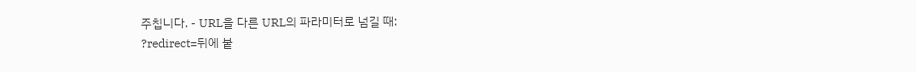주칩니다. - URL을 다른 URL의 파라미터로 넘길 때:
?redirect=뒤에 붙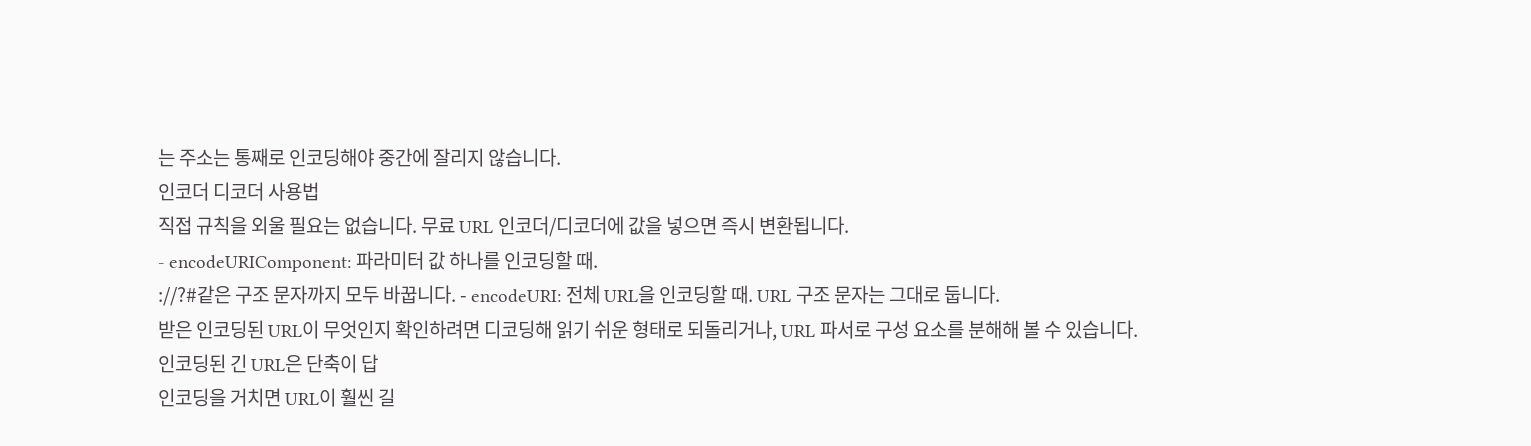는 주소는 통째로 인코딩해야 중간에 잘리지 않습니다.
인코더 디코더 사용법
직접 규칙을 외울 필요는 없습니다. 무료 URL 인코더/디코더에 값을 넣으면 즉시 변환됩니다.
- encodeURIComponent: 파라미터 값 하나를 인코딩할 때.
://?#같은 구조 문자까지 모두 바꿉니다. - encodeURI: 전체 URL을 인코딩할 때. URL 구조 문자는 그대로 둡니다.
받은 인코딩된 URL이 무엇인지 확인하려면 디코딩해 읽기 쉬운 형태로 되돌리거나, URL 파서로 구성 요소를 분해해 볼 수 있습니다.
인코딩된 긴 URL은 단축이 답
인코딩을 거치면 URL이 훨씬 길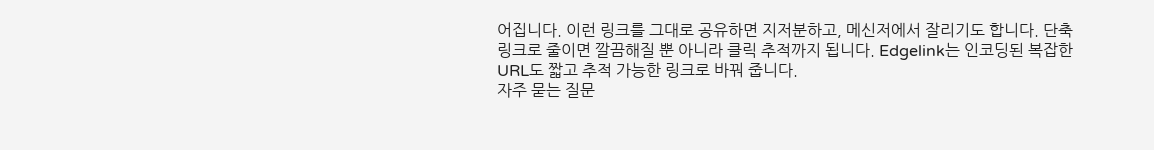어집니다. 이런 링크를 그대로 공유하면 지저분하고, 메신저에서 잘리기도 합니다. 단축 링크로 줄이면 깔끔해질 뿐 아니라 클릭 추적까지 됩니다. Edgelink는 인코딩된 복잡한 URL도 짧고 추적 가능한 링크로 바꿔 줍니다.
자주 묻는 질문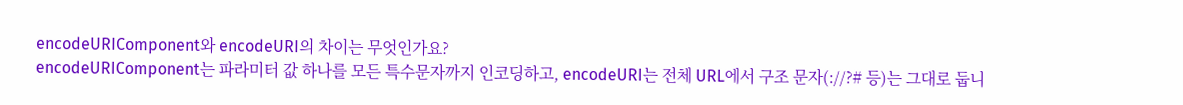encodeURIComponent와 encodeURI의 차이는 무엇인가요?
encodeURIComponent는 파라미터 값 하나를 모든 특수문자까지 인코딩하고, encodeURI는 전체 URL에서 구조 문자(://?# 등)는 그대로 둡니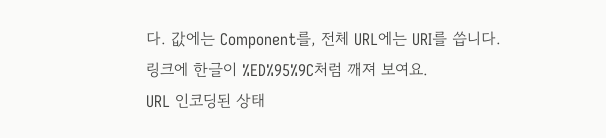다. 값에는 Component를, 전체 URL에는 URI를 씁니다.
링크에 한글이 %ED%95%9C처럼 깨져 보여요.
URL 인코딩된 상태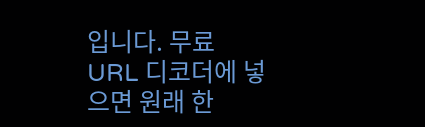입니다. 무료 URL 디코더에 넣으면 원래 한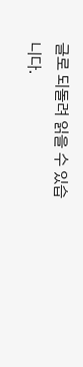글로 되돌려 읽을 수 있습니다.